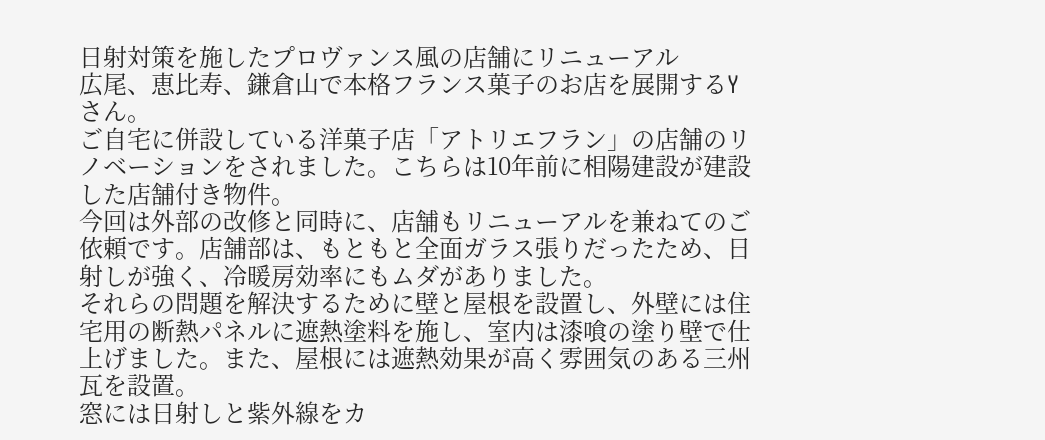日射対策を施したプロヴァンス風の店舗にリニューアル
広尾、恵比寿、鎌倉山で本格フランス菓子のお店を展開するYさん。
ご自宅に併設している洋菓子店「アトリエフラン」の店舗のリノベーションをされました。こちらは10年前に相陽建設が建設した店舗付き物件。
今回は外部の改修と同時に、店舗もリニューアルを兼ねてのご依頼です。店舗部は、もともと全面ガラス張りだったため、日射しが強く、冷暖房効率にもムダがありました。
それらの問題を解決するために壁と屋根を設置し、外壁には住宅用の断熱パネルに遮熱塗料を施し、室内は漆喰の塗り壁で仕上げました。また、屋根には遮熱効果が高く雰囲気のある三州瓦を設置。
窓には日射しと紫外線をカ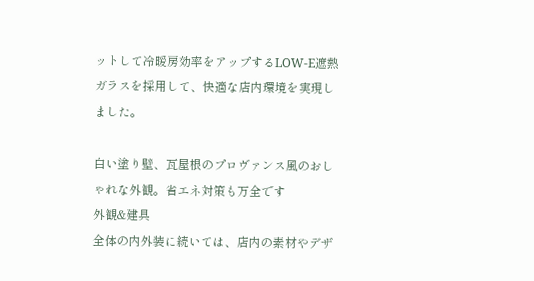ットして冷暖房効率をアップするLOW‐E遮熱ガラスを採用して、快適な店内環境を実現しました。

白い塗り壁、瓦屋根のプロヴァンス風のおしゃれな外観。省エネ対策も万全です
外観&建具
全体の内外装に続いては、店内の素材やデザ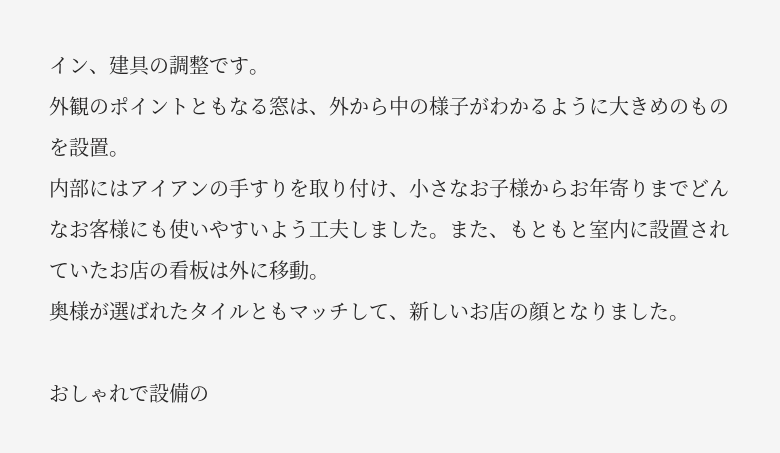イン、建具の調整です。
外観のポイントともなる窓は、外から中の様子がわかるように大きめのものを設置。
内部にはアイアンの手すりを取り付け、小さなお子様からお年寄りまでどんなお客様にも使いやすいよう工夫しました。また、もともと室内に設置されていたお店の看板は外に移動。
奥様が選ばれたタイルともマッチして、新しいお店の顔となりました。

おしゃれで設備の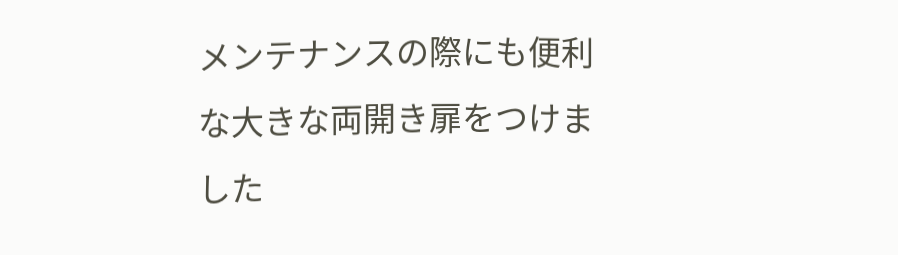メンテナンスの際にも便利な大きな両開き扉をつけました